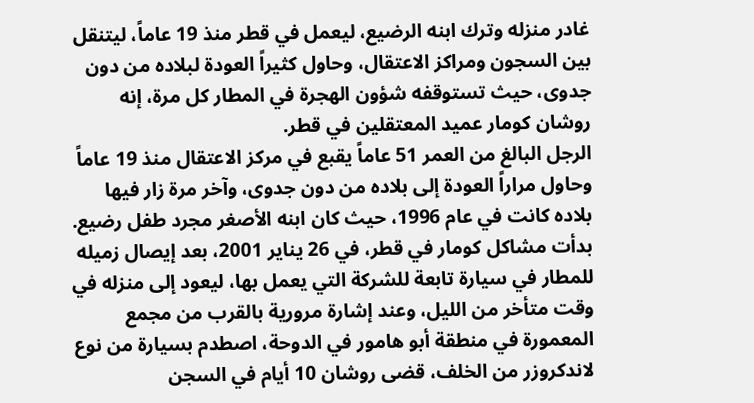غادر منزله وترك ابنه الرضيع، ليعمل في قطر منذ 19 عاماً، ليتنقل بين السجون ومراكز الاعتقال، وحاول كثيراً العودة لبلاده من دون جدوى، حيث تستوقفه شؤون الهجرة في المطار كل مرة، إنه روشان كومار عميد المعتقلين في قطر.
الرجل البالغ من العمر 51 عاماً يقبع في مركز الاعتقال منذ 19 عاماً وحاول مراراً العودة إلى بلاده من دون جدوى، وآخر مرة زار فيها بلاده كانت في عام 1996، حيث كان ابنه الأصغر مجرد طفل رضيع.
بدأت مشاكل كومار في قطر، في 26 يناير 2001، بعد إيصال زميله للمطار في سيارة تابعة للشركة التي يعمل بها، ليعود إلى منزله في وقت متأخر من الليل، وعند إشارة مرورية بالقرب من مجمع المعمورة في منطقة أبو هامور في الدوحة، اصطدم بسيارة من نوع لاندكروزر من الخلف، قضى روشان 10 أيام في السجن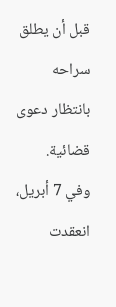قبل أن يطلق سراحه بانتظار دعوى قضائية.
وفي 7 أبريل، انعقدت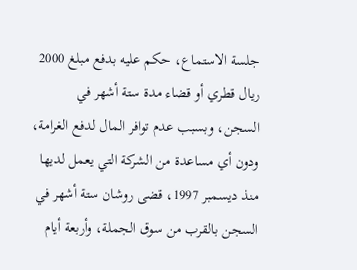جلسة الاستماع، حكم عليه بدفع مبلغ 2000 ريال قطري أو قضاء مدة ستة أشهر في السجن، وبسبب عدم توافر المال لدفع الغرامة، ودون أي مساعدة من الشركة التي يعمل لديها منذ ديسمبر 1997، قضى روشان ستة أشهر في السجن بالقرب من سوق الجملة، وأربعة أيام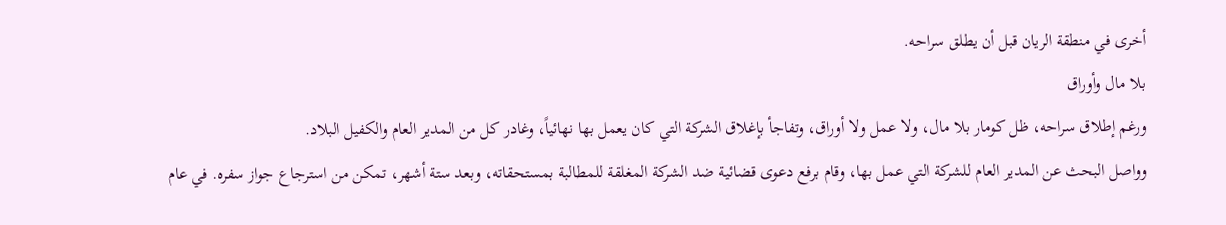أخرى في منطقة الريان قبل أن يطلق سراحه.
بلا مال وأوراق
ورغم إطلاق سراحه، ظل كومار بلا مال، ولا عمل ولا أوراق، وتفاجأ بإغلاق الشركة التي كان يعمل بها نهائياً، وغادر كل من المدير العام والكفيل البلاد.
وواصل البحث عن المدير العام للشركة التي عمل بها، وقام برفع دعوى قضائية ضد الشركة المغلقة للمطالبة بمستحقاته، وبعد ستة أشهر، تمكن من استرجاع جواز سفره. في عام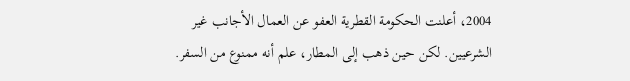2004، أعلنت الحكومة القطرية العفو عن العمال الأجانب غير الشرعيين. لكن حين ذهب إلى المطار، علم أنه ممنوع من السفر.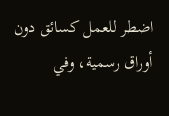اضطر للعمل كسائق دون أوراق رسمية، وفي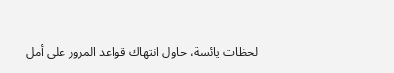لحظات يائسة، حاول انتهاك قواعد المرور على أمل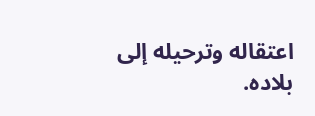اعتقاله وترحيله إلى بلاده.